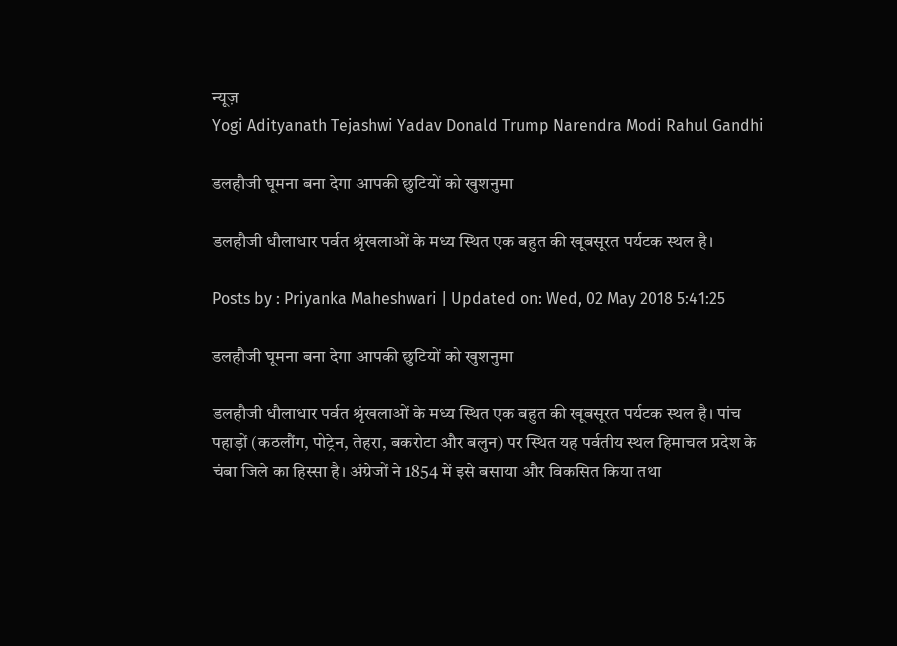न्यूज़
Yogi Adityanath Tejashwi Yadav Donald Trump Narendra Modi Rahul Gandhi

डलहौजी घूमना बना देगा आपकी छुटियों को खुशनुमा

डलहौजी धौलाधार पर्वत श्रृंखलाओं के मध्य स्थित एक बहुत की खूबसूरत पर्यटक स्थल है।

Posts by : Priyanka Maheshwari | Updated on: Wed, 02 May 2018 5:41:25

डलहौजी घूमना बना देगा आपकी छुटियों को खुशनुमा

डलहौजी धौलाधार पर्वत श्रृंखलाओं के मध्य स्थित एक बहुत की खूबसूरत पर्यटक स्थल है। पांच पहाड़ों (कठलौंग, पोट्रेन, तेहरा, बकरोटा और बलुन) पर स्थित यह पर्वतीय स्थल हिमाचल प्रदेश के चंबा जिले का हिस्सा है। अंग्रेजों ने 1854 में इसे बसाया और विकसित किया तथा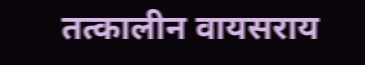तत्कालीन वायसराय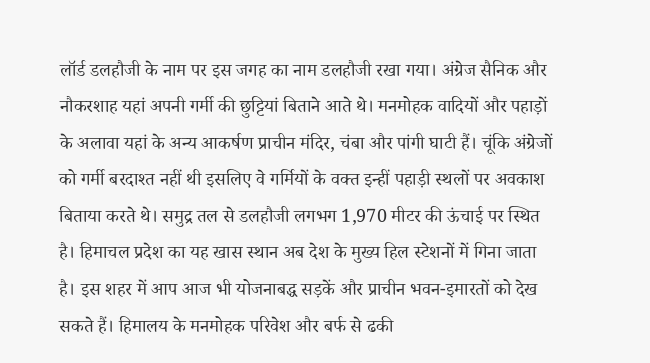लॉर्ड डलहौजी के नाम पर इस जगह का नाम डलहौजी रखा गया। अंग्रेज सैनिक और नौकरशाह यहां अपनी गर्मी की छुट्टियां बिताने आते थे। मनमोहक वादियों और पहाड़ों के अलावा यहां के अन्य आकर्षण प्राचीन मंदिर, चंबा और पांगी घाटी हैं। चूंकि अंग्रेजों को गर्मी बरदाश्त नहीं थी इसलिए वे गर्मियों के वक्त इन्हीं पहाड़ी स्थलों पर अवकाश बिताया करते थे। समुद्र तल से डलहौजी लगभग 1,970 मीटर की ऊंचाई पर स्थित है। हिमाचल प्रदेश का यह खास स्थान अब देश के मुख्य हिल स्टेशनों में गिना जाता है। इस शहर में आप आज भी योजनाबद्ध सड़कें और प्राचीन भवन-इमारतों को देख सकते हैं। हिमालय के मनमोहक परिवेश और बर्फ से ढकी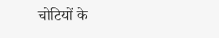चोटियों के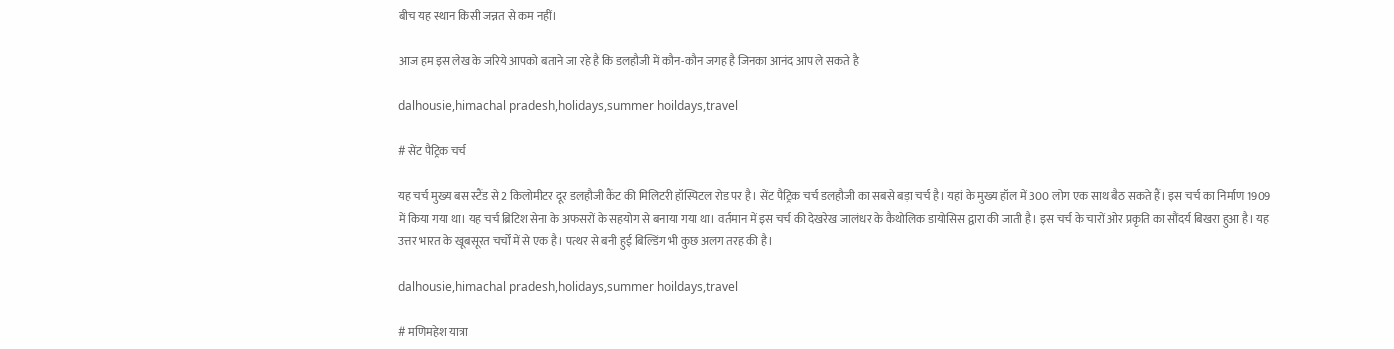बीच यह स्थान किसी जन्नत से कम नहीं।

आज हम इस लेख के जरिये आपको बताने जा रहे है कि डलहौजी में कौन-कौन जगह है जिनका आनंद आप ले सकते है

dalhousie,himachal pradesh,holidays,summer hoildays,travel

# सेंट पैट्रिक चर्च

यह चर्च मुख्य बस स्टैंड से 2 किलोमीटर दूर डलहौजी कैंट की मिलिटरी हॉस्पिटल रोड पर है। सेंट पैट्रिक चर्च डलहौजी का सबसे बड़ा चर्च है। यहां के मुख्य हॉल में 300 लोग एक साथ बैठ सकते हैं। इस चर्च का निर्माण 1909 में किया गया था। यह चर्च ब्रिटिश सेना के अफसरों के सहयोग से बनाया गया था। वर्तमान में इस चर्च की देखरेख जालंधर के कैथोलिक डायोसिस द्वारा की जाती है। इस चर्च के चारों ओर प्रकृति का सौंदर्य बिखरा हुआ है। यह उत्तर भारत के खूबसूरत चर्चों में से एक है। पत्थर से बनी हुई बिल्डिंग भी कुछ अलग तरह की है।

dalhousie,himachal pradesh,holidays,summer hoildays,travel

# मणिमहेश यात्रा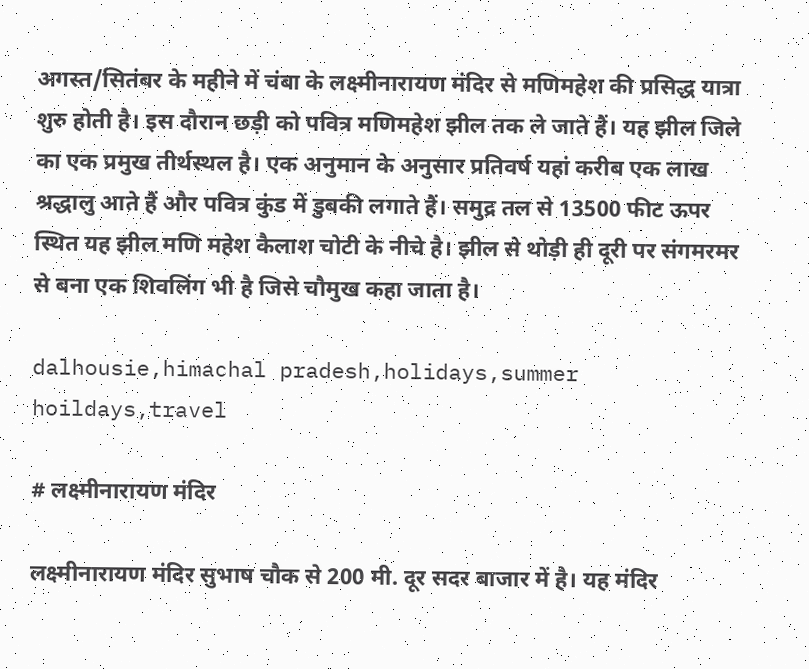अगस्त/सितंबर के महीने में चंबा के लक्ष्मीनारायण मंदिर से मणिमहेश की प्रसिद्ध यात्रा शुरु होती है। इस दौरान छड़ी को पवित्र मणिमहेश झील तक ले जाते हैं। यह झील जिले का एक प्रमुख तीर्थस्‍थल है। एक अनुमान के अनुसार प्रतिवर्ष यहां करीब एक लाख श्रद्धालु आते हैं और पवित्र कुंड में डुबकी लगाते हैं। समुद्र तल से 13500 फीट ऊपर स्थित यह झील मणि महेश कैलाश चोटी के नीचे है। झील से थोड़ी ही दूरी पर संगमरमर से बना एक शिवलिंग भी है जिसे चौमुख कहा जाता है।

dalhousie,himachal pradesh,holidays,summer hoildays,travel

# लक्ष्मीनारायण मंदिर

लक्ष्मीनारायण मंदिर सुभाष चौक से 200 मी. दूर सदर बाजार में है। यह मंदिर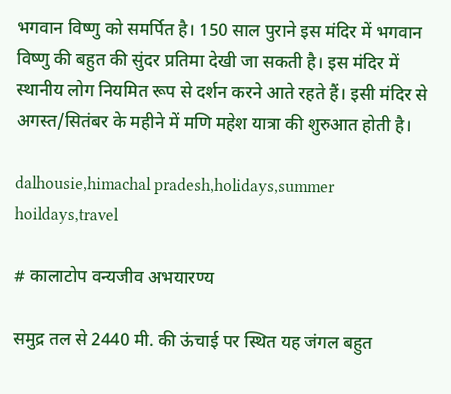भगवान विष्णु को समर्पित है। 150 साल पुराने इस मंदिर में भगवान विष्णु की बहुत की सुंदर प्रतिमा देखी जा सकती है। इस मंदिर में स्थानीय लोग नियमित रूप से दर्शन करने आते रहते हैं। इसी मंदिर से अगस्त/सितंबर के महीने में मणि महेश यात्रा की शुरुआत होती है।

dalhousie,himachal pradesh,holidays,summer hoildays,travel

# कालाटोप वन्यजीव अभयारण्य

समुद्र तल से 2440 मी. की ऊंचाई पर स्थित यह जंगल बहुत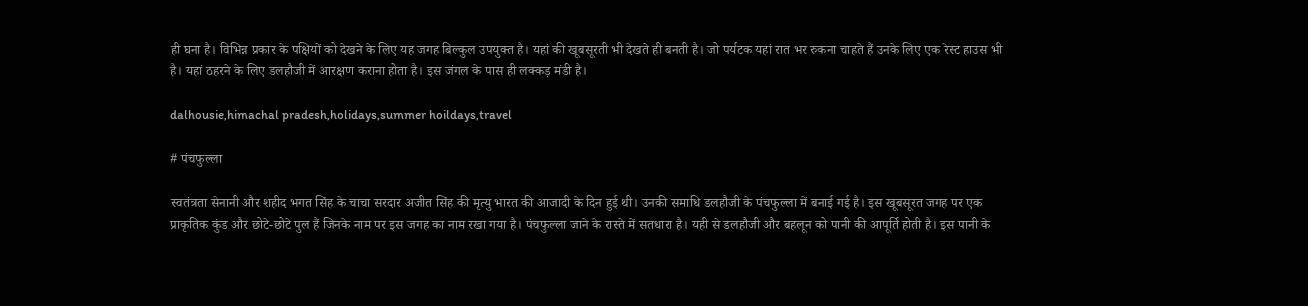ही घना है। विभिन्न प्रकार के पक्षियों को देखने के लिए यह जगह बिल्कुल उपयुक्त है। यहां की खूबसूरती भी देखते ही बनती है। जो पर्यटक यहां रात भर रुकना चाहते हैं उनके लिए एक रेस्ट हाउस भी है। यहां ठहरने के लिए डलहौजी में आरक्षण कराना होता है। इस जंगल के पास ही लक्कड़ मंडी है।

dalhousie,himachal pradesh,holidays,summer hoildays,travel

# पंचफुल्ला

स्वतंत्रता सेनानी और शहीद भगत सिंह के चाचा सरदार अजीत सिंह की मृत्यु भारत की आजादी के दिन हुई थी। उनकी समाधि डलहौजी के पंचफुल्ला में बनाई गई है। इस खूबसूरत जगह पर एक प्राकृतिक कुंड और छोटे-छोटे पुल हैं जिनके नाम पर इस जगह का नाम रखा गया है। पंचफुल्ला जाने के रास्ते में सतधारा है। यही से डलहौजी और बहलून को पानी की आपूर्ति होती है। इस पानी के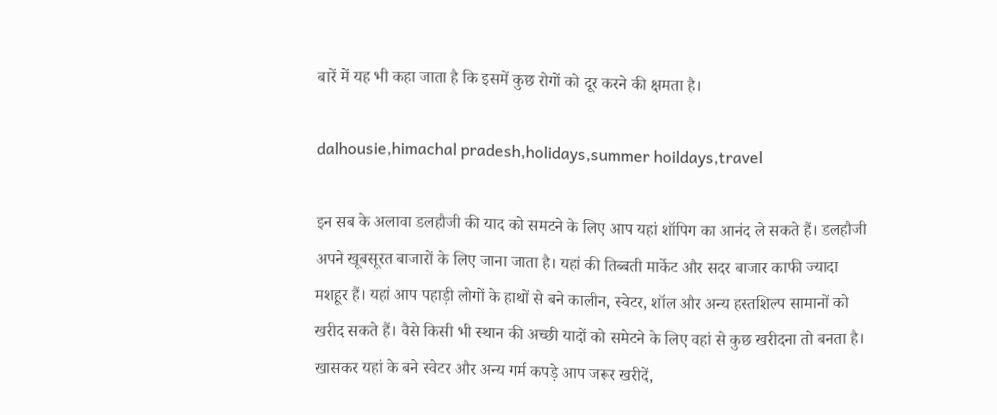बारें में यह भी कहा जाता है कि इसमें कुछ रोगों को दूर करने की क्षमता है।

dalhousie,himachal pradesh,holidays,summer hoildays,travel

इन सब के अलावा डलहौजी की याद को समटने के लिए आप यहां शॉपिग का आनंद ले सकते हैं। डलहौजी अपने खूबसूरत बाजारों के लिए जाना जाता है। यहां की तिब्बती मार्केट और सदर बाजार काफी ज्यादा मशहूर हैं। यहां आप पहाड़ी लोगों के हाथों से बने कालीन, स्वेटर, शॉल और अन्य हस्तशिल्प सामानों को खरीद सकते हैं। वैसे किसी भी स्थान की अच्छी यादों को समेटने के लिए वहां से कुछ खरीदना तो बनता है। खासकर यहां के बने स्वेटर और अन्य गर्म कपड़े आप जरूर खरीदें,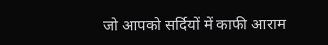जो आपको सर्दियों में काफी आराम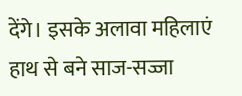देंगे। इसके अलावा महिलाएं हाथ से बने साज-सज्जा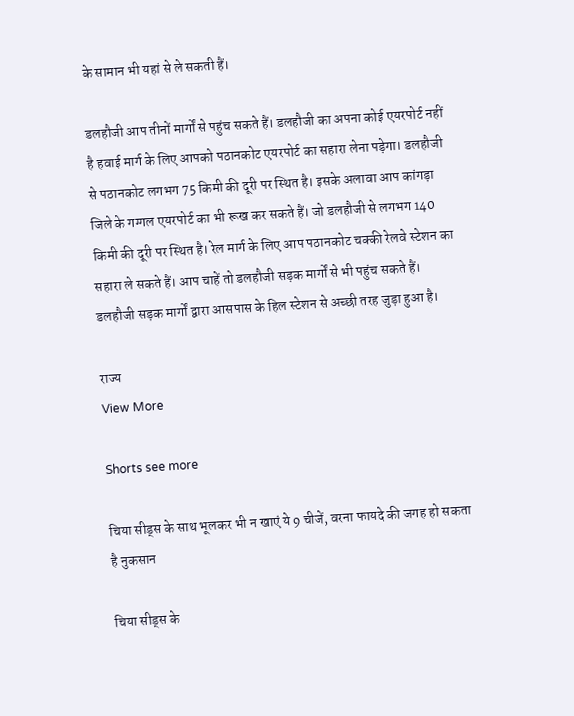के सामान भी यहां से ले सकती हैं।

डलहौजी आप तीनों मार्गों से पहुंच सकते हैं। डलहौजी का अपना कोई एयरपोर्ट नहीं है हवाई मार्ग के लिए आपको पठानकोट एयरपोर्ट का सहारा लेना पड़ेगा। डलहौजी से पठानकोट लगभग 75 किमी की दूरी पर स्थित है। इसके अलावा आप कांगड़ा जिले के गग्गल एयरपोर्ट का भी रूख कर सकते हैं। जो डलहौजी से लगभग 140 किमी की दूरी पर स्थित है। रेल मार्ग के लिए आप पठानकोट चक्की रेलवे स्टेशन का सहारा ले सकते हैं। आप चाहें तो डलहौजी सड़क मार्गों से भी पहुंच सकते हैं। डलहौजी सड़क मार्गों द्वारा आसपास के हिल स्टेशन से अच्छी तरह जुड़ा हुआ है।

राज्य
View More

Shorts see more

चिया सीड्स के साथ भूलकर भी न खाएं ये 9 चीजें, वरना फायदे की जगह हो सकता है नुकसान

चिया सीड्स के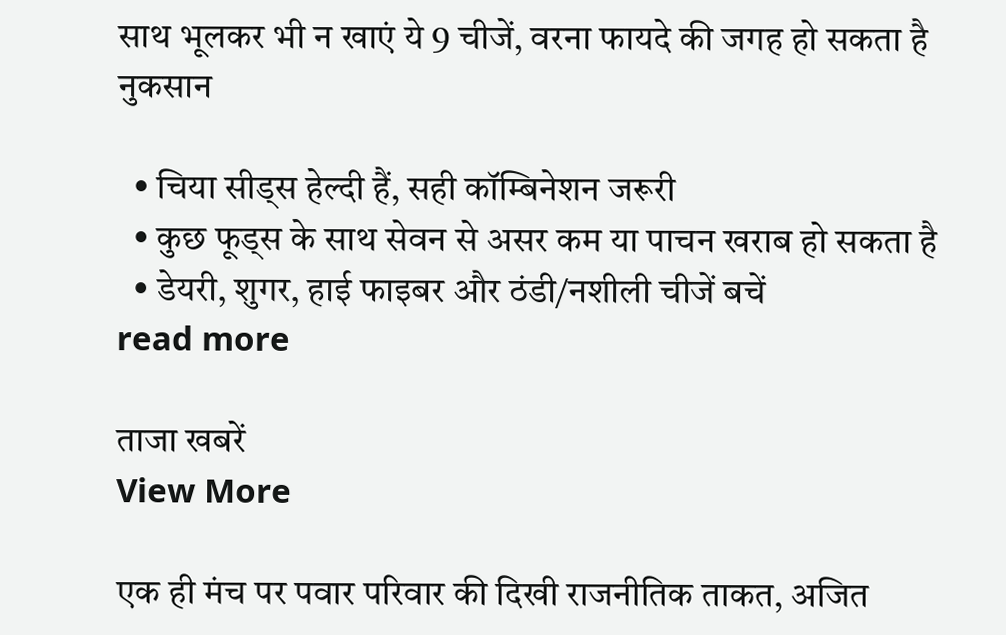साथ भूलकर भी न खाएं ये 9 चीजें, वरना फायदे की जगह हो सकता है नुकसान

  • चिया सीड्स हेल्दी हैं, सही कॉम्बिनेशन जरूरी
  • कुछ फूड्स के साथ सेवन से असर कम या पाचन खराब हो सकता है
  • डेयरी, शुगर, हाई फाइबर और ठंडी/नशीली चीजें बचें
read more

ताजा खबरें
View More

एक ही मंच पर पवार परिवार की दिखी राजनीतिक ताकत, अजित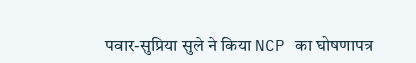पवार-सुप्रिया सुले ने किया NCP का घोषणापत्र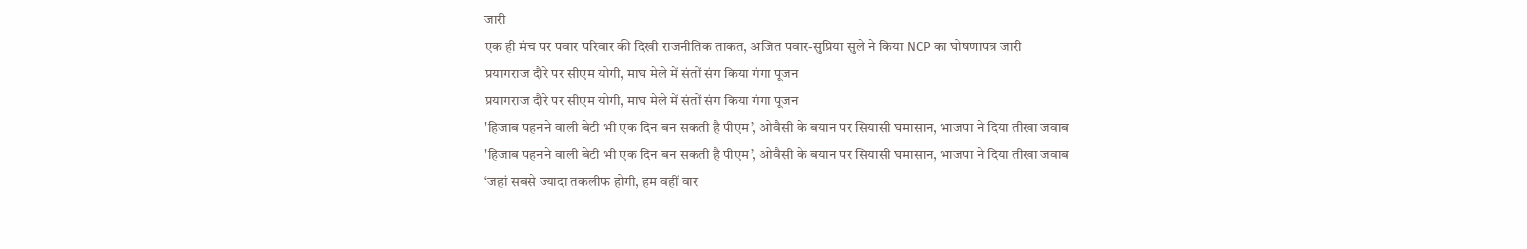जारी
एक ही मंच पर पवार परिवार की दिखी राजनीतिक ताकत, अजित पवार-सुप्रिया सुले ने किया NCP का घोषणापत्र जारी
प्रयागराज दौरे पर सीएम योगी, माघ मेले में संतों संग किया गंगा पूजन
प्रयागराज दौरे पर सीएम योगी, माघ मेले में संतों संग किया गंगा पूजन
'हिजाब पहनने वाली बेटी भी एक दिन बन सकती है पीएम’, ओवैसी के बयान पर सियासी घमासान, भाजपा ने दिया तीखा जवाब
'हिजाब पहनने वाली बेटी भी एक दिन बन सकती है पीएम’, ओवैसी के बयान पर सियासी घमासान, भाजपा ने दिया तीखा जवाब
‘जहां सबसे ज्यादा तकलीफ होगी, हम वहीं वार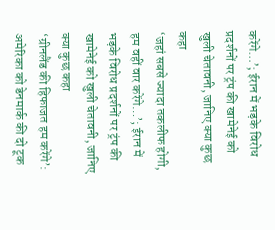करेंगे…’; ईरान में भड़के विरोध प्रदर्शनों पर ट्रंप की खामेनेई को खुली चेतावनी, जानिए क्या कुछ कहा
‘जहां सबसे ज्यादा तकलीफ होगी, हम वहीं वार करेंगे…’; ईरान में भड़के विरोध प्रदर्शनों पर ट्रंप की खामेनेई को खुली चेतावनी, जानिए क्या कुछ कहा
‘ग्रीनलैंड की हिफाजत हम करेंगे’: अमेरिका को डेनमार्क की दो टूक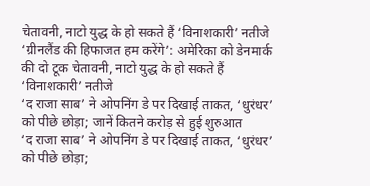चेतावनी, नाटो युद्ध के हो सकते हैं ‘विनाशकारी’ नतीजे
‘ग्रीनलैंड की हिफाजत हम करेंगे’: अमेरिका को डेनमार्क की दो टूक चेतावनी, नाटो युद्ध के हो सकते हैं ‘विनाशकारी’ नतीजे
‘द राजा साब’ ने ओपनिंग डे पर दिखाई ताकत, ‘धुरंधर’ को पीछे छोड़ा; जानें कितने करोड़ से हुई शुरुआत
‘द राजा साब’ ने ओपनिंग डे पर दिखाई ताकत, ‘धुरंधर’ को पीछे छोड़ा;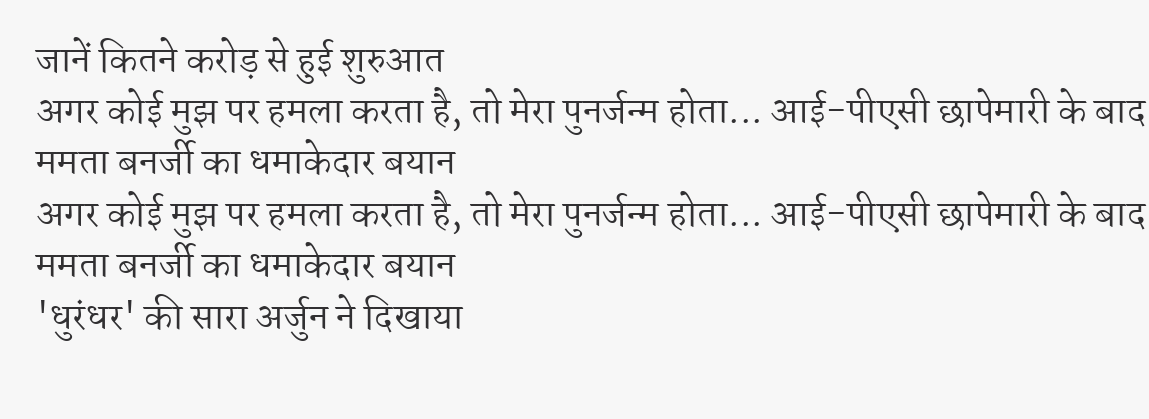जानें कितने करोड़ से हुई शुरुआत
अगर कोई मुझ पर हमला करता है, तो मेरा पुनर्जन्म होता... आई-पीएसी छापेमारी के बाद ममता बनर्जी का धमाकेदार बयान
अगर कोई मुझ पर हमला करता है, तो मेरा पुनर्जन्म होता... आई-पीएसी छापेमारी के बाद ममता बनर्जी का धमाकेदार बयान
'धुरंधर' की सारा अर्जुन ने दिखाया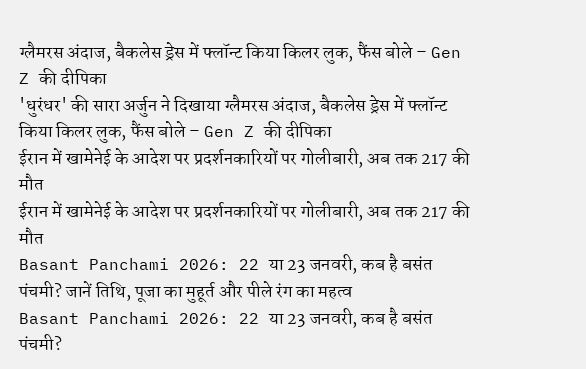ग्लैमरस अंदाज, बैकलेस ड्रेस में फ्लॉन्ट किया किलर लुक, फैंस बोले – Gen Z की दीपिका
'धुरंधर' की सारा अर्जुन ने दिखाया ग्लैमरस अंदाज, बैकलेस ड्रेस में फ्लॉन्ट किया किलर लुक, फैंस बोले – Gen Z की दीपिका
ईरान में खामेनेई के आदेश पर प्रदर्शनकारियों पर गोलीबारी, अब तक 217 की मौत
ईरान में खामेनेई के आदेश पर प्रदर्शनकारियों पर गोलीबारी, अब तक 217 की मौत
Basant Panchami 2026: 22 या 23 जनवरी, कब है बसंत पंचमी? जानें तिथि, पूजा का मुहूर्त और पीले रंग का महत्व
Basant Panchami 2026: 22 या 23 जनवरी, कब है बसंत पंचमी?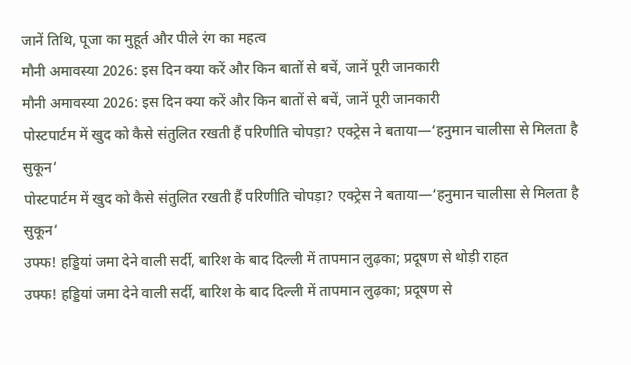जानें तिथि, पूजा का मुहूर्त और पीले रंग का महत्व
मौनी अमावस्या 2026: इस दिन क्या करें और किन बातों से बचें, जानें पूरी जानकारी
मौनी अमावस्या 2026: इस दिन क्या करें और किन बातों से बचें, जानें पूरी जानकारी
पोस्टपार्टम में खुद को कैसे संतुलित रखती हैं परिणीति चोपड़ा? एक्ट्रेस ने बताया—‘हनुमान चालीसा से मिलता है सुकून’
पोस्टपार्टम में खुद को कैसे संतुलित रखती हैं परिणीति चोपड़ा? एक्ट्रेस ने बताया—‘हनुमान चालीसा से मिलता है सुकून’
उफ्फ! हड्डियां जमा देने वाली सर्दी, बारिश के बाद दिल्ली में तापमान लुढ़का; प्रदूषण से थोड़ी राहत
उफ्फ! हड्डियां जमा देने वाली सर्दी, बारिश के बाद दिल्ली में तापमान लुढ़का; प्रदूषण से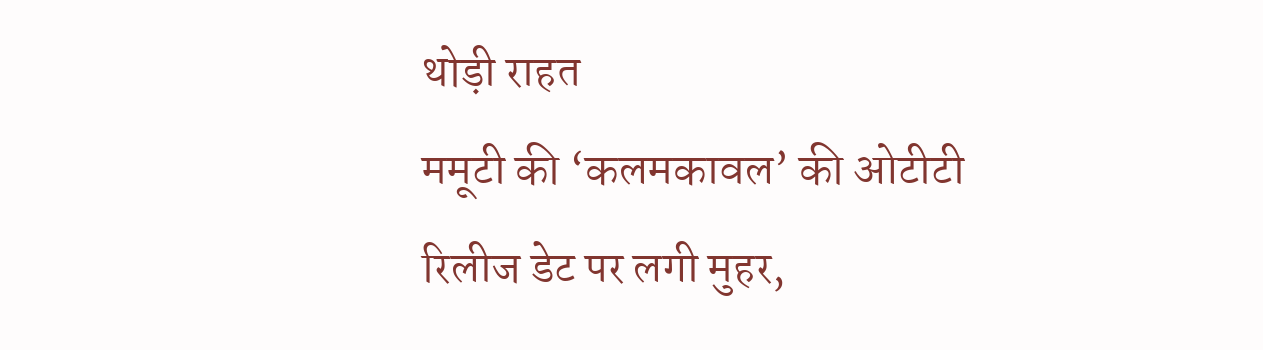थोड़ी राहत
ममूटी की ‘कलमकावल’ की ओटीटी रिलीज डेट पर लगी मुहर,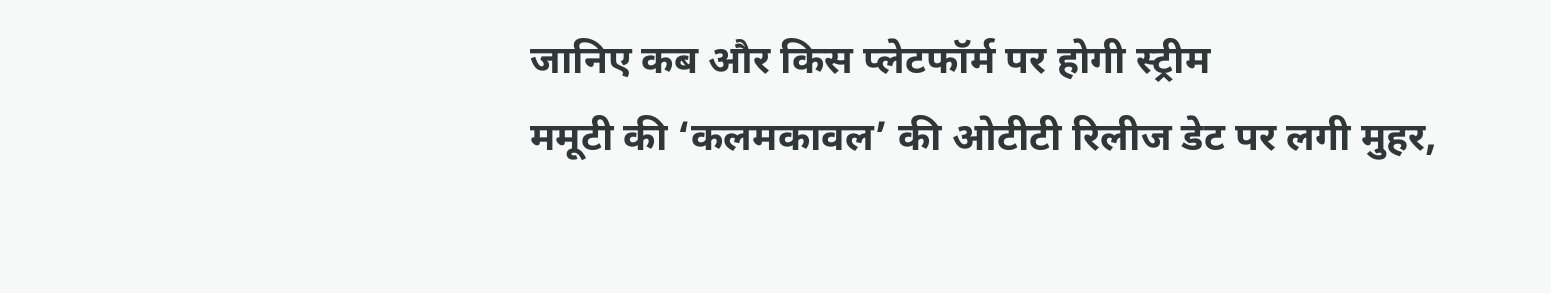जानिए कब और किस प्लेटफॉर्म पर होगी स्ट्रीम
ममूटी की ‘कलमकावल’ की ओटीटी रिलीज डेट पर लगी मुहर,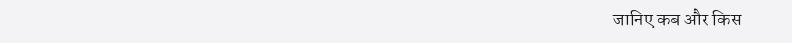जानिए कब और किस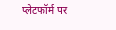प्लेटफॉर्म पर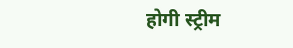होगी स्ट्रीम